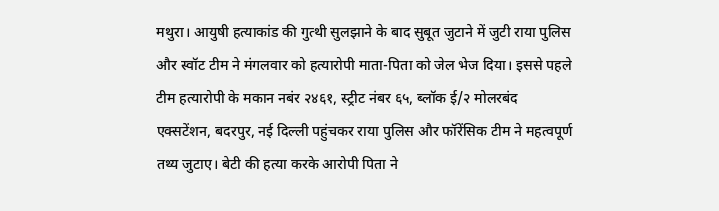मथुरा। आयुषी हत्याकांड की गुत्थी सुलझाने के बाद सुबूत जुटाने में जुटी राया पुलिस और स्वॉट टीम ने मंगलवार को हत्यारोपी माता-पिता को जेल भेज दिया। इससे पहले टीम हत्यारोपी के मकान नबंर २४६१, स्ट्रीट नंबर ६५, ब्लॉक ई/२ मोलरबंद एक्सटेंशन, बदरपुर, नई दिल्ली पहुंचकर राया पुलिस और फॉरेंसिक टीम ने महत्वपूर्ण तथ्य जुटाए। बेटी की हत्या करके आरोपी पिता ने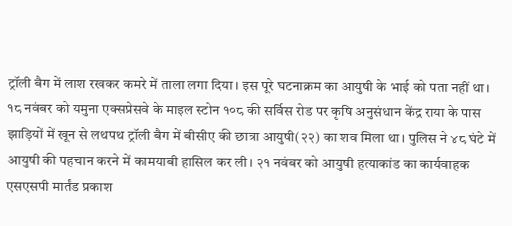ट्रॉली बैग में लाश रखकर कमरे में ताला लगा दिया। इस पूरे घटनाक्रम का आयुषी के भाई को पता नहीं था।
१८ नवंबर को यमुना एक्सप्रेसवे के माइल स्टोन १०८ की सर्विस रोड पर कृषि अनुसंधान केंद्र राया के पास झाड़ियों में खून से लथपथ ट्रॉली बैग में बीसीए की छात्रा आयुषी(२२) का शव मिला था। पुलिस ने ४८ घंटे में आयुषी की पहचान करने में कामयाबी हासिल कर ली। २१ नवंबर को आयुषी हत्याकांड का कार्यवाहक एसएसपी मार्तंड प्रकाश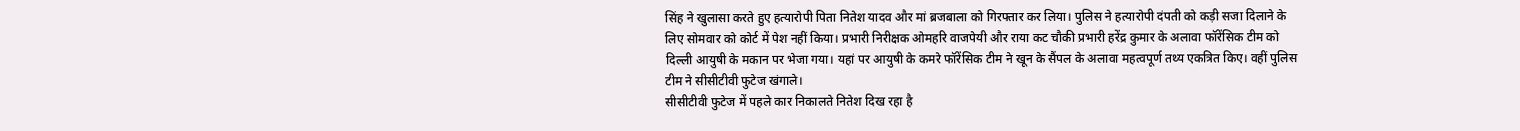सिंह ने खुलासा करते हुए हत्यारोपी पिता नितेश यादव और मां ब्रजबाला को गिरफ्तार कर लिया। पुलिस ने हत्यारोपी दंपती को कड़ी सजा दिलाने के लिए सोमवार को कोर्ट में पेश नहीं किया। प्रभारी निरीक्षक ओमहरि वाजपेयी और राया कट चौकी प्रभारी हरेंद्र कुमार के अलावा फॉरेंसिक टीम को दिल्ली आयुषी के मकान पर भेजा गया। यहां पर आयुषी के कमरे फॉरेंसिक टीम ने खून के सैंपल के अलावा महत्वपूर्ण तथ्य एकत्रित किए। वहीं पुलिस टीम ने सीसीटीवी फुटेज खंगाले।
सीसीटीवी फुटेज में पहले कार निकालते नितेश दिख रहा है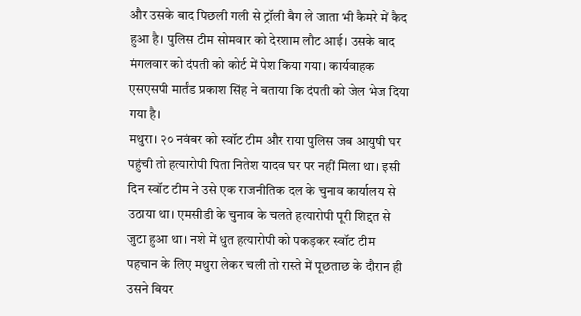और उसके बाद पिछली गली से ट्रॉली बैग ले जाता भी कैमरे में कैद हुआ है। पुलिस टीम सोमवार को देरशाम लौट आई। उसके बाद मंगलवार को दंपती को कोर्ट में पेश किया गया। कार्यवाहक एसएसपी मार्तंड प्रकाश सिंह ने बताया कि दंपती को जेल भेज दिया गया है।
मथुरा। २० नवंबर को स्वॉट टीम और राया पुलिस जब आयुषी घर पहुंची तो हत्यारोपी पिता नितेश यादव घर पर नहीं मिला था। इसी दिन स्वॉट टीम ने उसे एक राजनीतिक दल के चुनाव कार्यालय से उठाया था। एमसीडी के चुनाव के चलते हत्यारोपी पूरी शिद्दत से जुटा हुआ था। नशे में धुत हत्यारोपी को पकड़कर स्वॉट टीम पहचान के लिए मथुरा लेकर चली तो रास्ते में पूछताछ के दौरान ही उसने बियर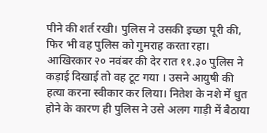पीने की शर्त रखी। पुलिस ने उसकी इच्छा पूरी की, फिर भी वह पुलिस को गुमराह करता रहा। आखिरकार २० नवंबर की देर रात ११.३० पुलिस ने कड़ाई दिखाई तो वह टूट गया । उसने आयुषी की हत्या करना स्वीकार कर लिया। नितेश के नशे में धुत होने के कारण ही पुलिस ने उसे अलग गाड़ी में बैठाया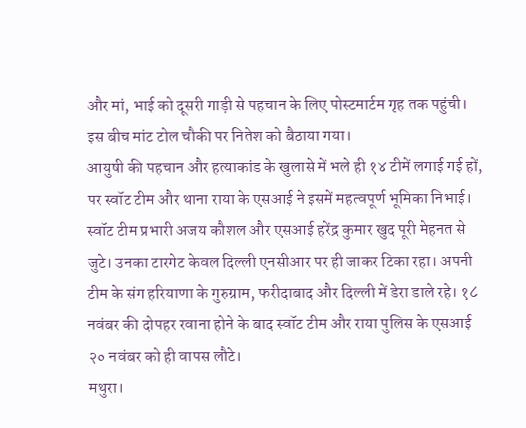और मां, भाई को दूसरी गाड़ी से पहचान के लिए पोस्टमार्टम गृह तक पहुंची। इस बीच मांट टोल चौकी पर नितेश को बैठाया गया।
आयुषी की पहचान और हत्याकांड के खुलासे में भले ही १४ टीमें लगाई गई हों, पर स्वॉट टीम और थाना राया के एसआई ने इसमें महत्वपूर्ण भूमिका निभाई। स्वॉट टीम प्रभारी अजय कौशल और एसआई हरेंद्र कुमार खुद पूरी मेहनत से जुटे। उनका टारगेट केवल दिल्ली एनसीआर पर ही जाकर टिका रहा। अपनी टीम के संग हरियाणा के गुरुग्राम, फरीदाबाद और दिल्ली में डेरा डाले रहे। १८ नवंबर की दोपहर रवाना होने के बाद स्वॉट टीम और राया पुलिस के एसआई २० नवंबर को ही वापस लौटे।
मथुरा।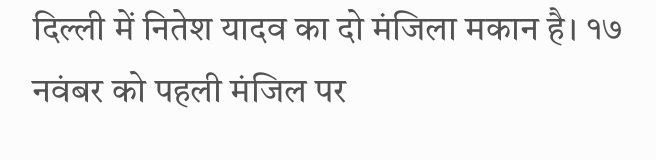दिल्ली में नितेश यादव का दो मंजिला मकान है। १७ नवंबर को पहली मंजिल पर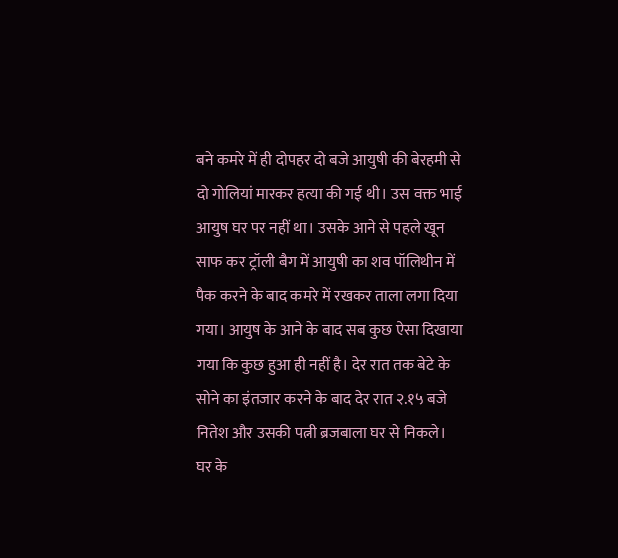बने कमरे में ही दोपहर दो बजे आयुषी की बेरहमी से दो गोलियां मारकर हत्या की गई थी। उस वक्त भाई आयुष घर पर नहीं था। उसके आने से पहले खून साफ कर ट्रॉली बैग में आयुषी का शव पॉलिथीन में पैक करने के बाद कमरे में रखकर ताला लगा दिया गया। आयुष के आने के बाद सब कुछ ऐसा दिखाया गया कि कुछ हुआ ही नहीं है। देर रात तक बेटे के सोने का इंतजार करने के बाद देर रात २.१५ बजे नितेश और उसकी पत्नी ब्रजबाला घर से निकले। घर के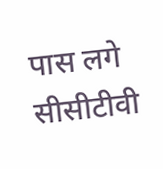पास लगे सीसीटीवी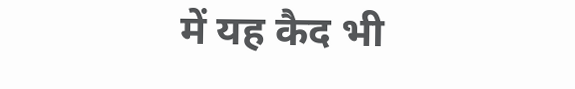में यह कैद भी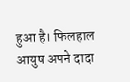हुआ है। फिलहाल आयुष अपने दादा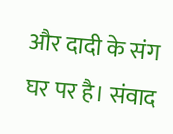और दादी के संग घर पर है। संवाद